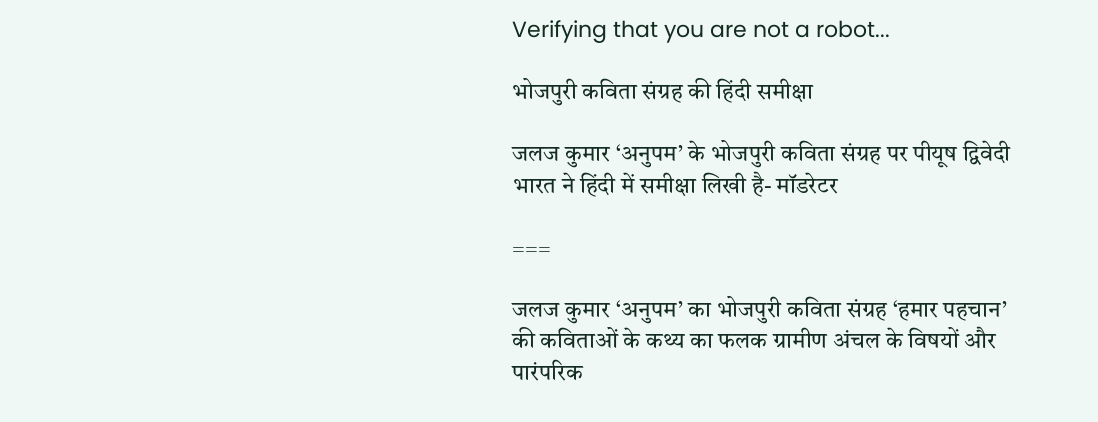Verifying that you are not a robot...

भोजपुरी कविता संग्रह की हिंदी समीक्षा

जलज कुमार ‘अनुपम’ के भोजपुरी कविता संग्रह पर पीयूष द्विवेदी भारत ने हिंदी में समीक्षा लिखी है- मॉडरेटर

===

जलज कुमार ‘अनुपम’ का भोजपुरी कविता संग्रह ‘हमार पहचान’ की कविताओं के कथ्य का फलक ग्रामीण अंचल के विषयों और पारंपरिक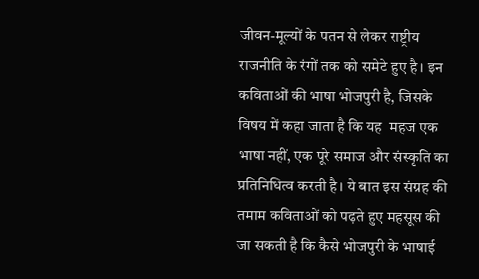जीवन-मूल्यों के पतन से लेकर राष्ट्रीय राजनीति के रंगों तक को समेटे हुए है। इन कविताओं की भाषा भोजपुरी है, जिसके विषय में कहा जाता है कि यह  महज एक भाषा नहीं, एक पूरे समाज और संस्कृति का प्रतिनिधित्व करती है। ये बात इस संग्रह की तमाम कविताओं को पढ़ते हुए महसूस की जा सकती है कि कैसे भोजपुरी के भाषाई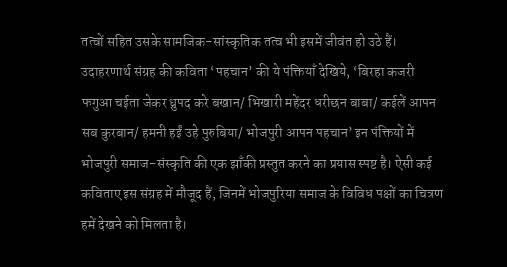तत्वों सहित उसके सामजिक-सांस्कृतिक तत्व भी इसमें जीवंत हो उठे हैं। उदाहरणार्थ संग्रह की कविता ‘पहचान’ की ये पंक्तियाँ देखिये, ‘बिरहा कजरी फगुआ चईता जेकर ध्रुपद करे बखान/ भिखारी महेंदर धरीछन बाबा/ कईलें आपन सब कुरबान/ हमनी हईं उहे पुरुबिया/ भोजपुरी आपन पहचान’ इन पंक्तियों में भोजपुरी समाज-संस्कृति की एक झाँकी प्रस्तुत करने का प्रयास स्पष्ट है। ऐसी कई कविताए इस संग्रह में मौजूद हैं, जिनमें भोजपुरिया समाज के विविध पक्षों का चित्रण हमें देखने को मिलता है।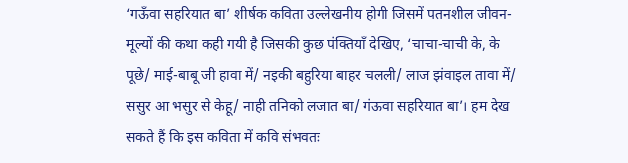‘गऊँवा सहरियात बा’ शीर्षक कविता उल्लेखनीय होगी जिसमें पतनशील जीवन-मूल्यों की कथा कही गयी है जिसकी कुछ पंक्तियाँ देखिए, ‘चाचा-चाची के, के पूछे/ माई-बाबू जी हावा में/ नइकी बहुरिया बाहर चलली/ लाज झंवाइल तावा में/ ससुर आ भसुर से केहू/ नाही तनिको लजात बा/ गंऊवा सहरियात बा’। हम देख सकते हैं कि इस कविता में कवि संभवतः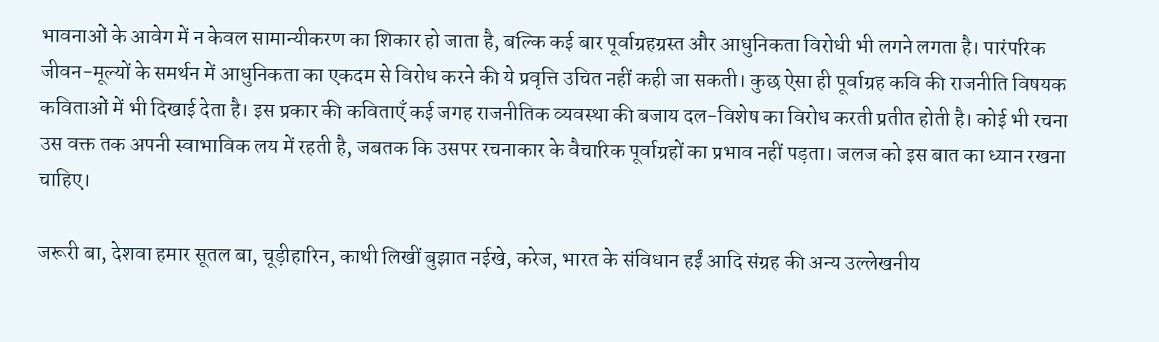भावनाओं के आवेग में न केवल सामान्यीकरण का शिकार हो जाता है, बल्कि कई बार पूर्वाग्रहग्रस्त और आधुनिकता विरोधी भी लगने लगता है। पारंपरिक जीवन-मूल्यों के समर्थन में आधुनिकता का एकदम से विरोध करने की ये प्रवृत्ति उचित नहीं कही जा सकती। कुछ ऐसा ही पूर्वाग्रह कवि की राजनीति विषयक कविताओं में भी दिखाई देता है। इस प्रकार की कविताएँ कई जगह राजनीतिक व्यवस्था की बजाय दल-विशेष का विरोध करती प्रतीत होती है। कोई भी रचना उस वक्त तक अपनी स्वाभाविक लय में रहती है, जबतक कि उसपर रचनाकार के वैचारिक पूर्वाग्रहों का प्रभाव नहीं पड़ता। जलज को इस बात का ध्यान रखना चाहिए।

जरूरी बा, देशवा हमार सूतल बा, चूड़ीहारिन, काथी लिखीं बुझात नईखे, करेज, भारत के संविधान हईं आदि संग्रह की अन्य उल्लेखनीय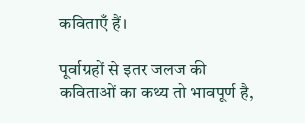कविताएँ हैं।

पूर्वाग्रहों से इतर जलज की कविताओं का कथ्य तो भावपूर्ण है,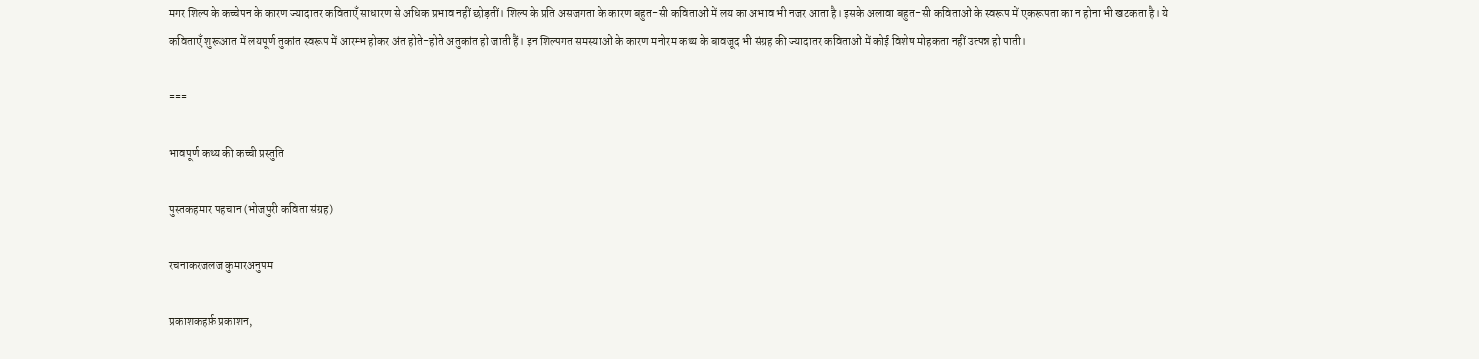मगर शिल्प के कच्चेपन के कारण ज्यादातर कविताएँ साधारण से अधिक प्रभाव नहीं छोड़तीं। शिल्प के प्रति असजगता के कारण बहुत-सी कविताओं में लय का अभाव भी नजर आता है। इसके अलावा बहुत-सी कविताओं के स्वरूप में एकरूपता का न होना भी खटकता है। ये कविताएँ शुरूआत में लयपूर्ण तुकांत स्वरूप में आरम्भ होकर अंत होते-होते अतुकांत हो जाती हैं। इन शिल्पगत समस्याओं के कारण मनोरम कथ्य के बावजूद भी संग्रह की ज्यादातर कविताओं में कोई विशेष मोहकता नहीं उत्पन्न हो पाती।

===

भावपूर्ण कथ्य की कच्ची प्रस्तुति

पुस्तकहमार पहचान (भोजपुरी कविता संग्रह)

रचनाकरजलज कुमारअनुपम

प्रकाशकहर्फ़ प्रकाशन,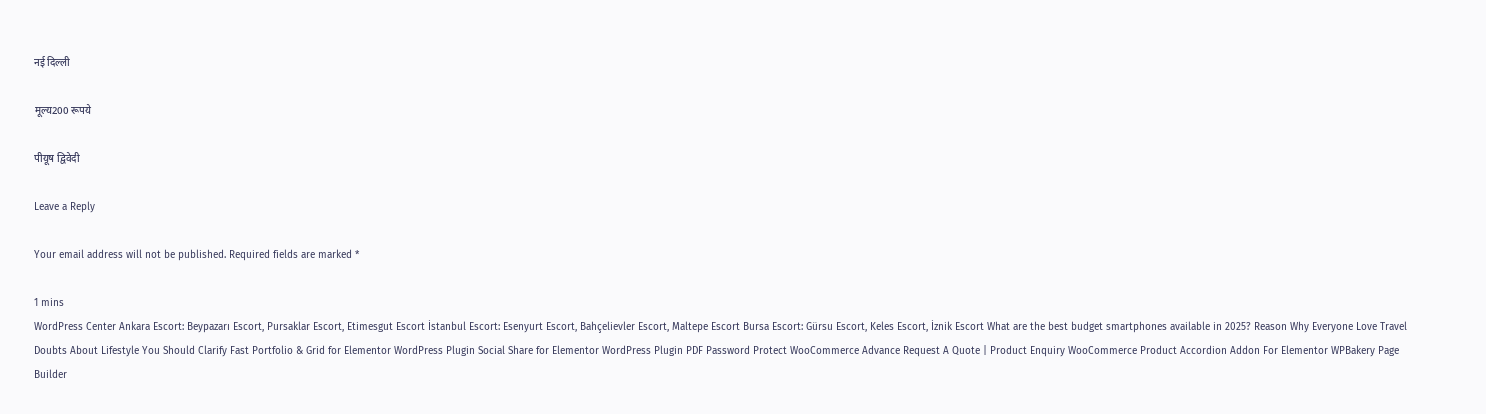नई दिल्ली

मूल्य200 रूपये

पीयूष द्विवेदी

Leave a Reply

Your email address will not be published. Required fields are marked *

1 mins
WordPress Center Ankara Escort: Beypazarı Escort, Pursaklar Escort, Etimesgut Escort İstanbul Escort: Esenyurt Escort, Bahçelievler Escort, Maltepe Escort Bursa Escort: Gürsu Escort, Keles Escort, İznik Escort What are the best budget smartphones available in 2025? Reason Why Everyone Love Travel Doubts About Lifestyle You Should Clarify Fast Portfolio & Grid for Elementor WordPress Plugin Social Share for Elementor WordPress Plugin PDF Password Protect WooCommerce Advance Request A Quote | Product Enquiry WooCommerce Product Accordion Addon For Elementor WPBakery Page Builder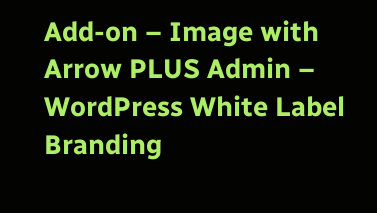Add-on – Image with Arrow PLUS Admin – WordPress White Label Branding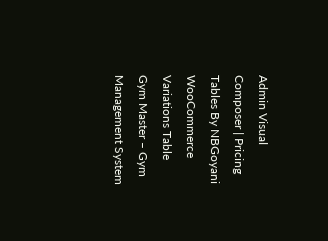Admin Visual Composer | Pricing Tables By NBGoyani WooCommerce Variations Table Gym Master – Gym Management System